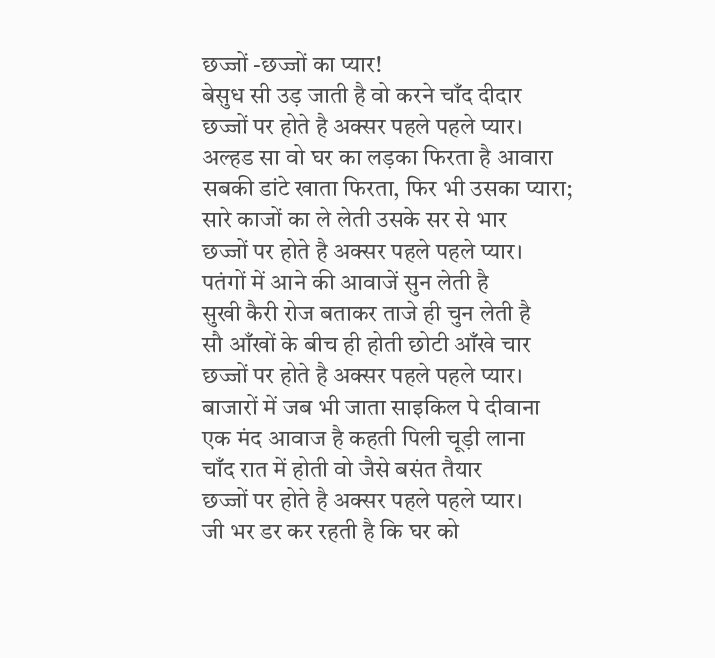छज्जों -छज्जों का प्यार!
बेसुध सी उड़ जाती है वो करने चाँद दीदार
छज्जों पर होते है अक्सर पहले पहले प्यार।
अल्हड सा वो घर का लड़का फिरता है आवारा
सबकी डांटे खाता फिरता, फिर भी उसका प्यारा;
सारे काजों का ले लेती उसके सर से भार
छज्जों पर होते है अक्सर पहले पहले प्यार।
पतंगों में आने की आवाजें सुन लेती है
सुखी कैरी रोज बताकर ताजे ही चुन लेती है
सौ आँखों के बीच ही होती छोटी आँखे चार
छज्जों पर होते है अक्सर पहले पहले प्यार।
बाजारों में जब भी जाता साइकिल पे दीवाना
एक मंद आवाज है कहती पिली चूड़ी लाना
चाँद रात में होती वो जैसे बसंत तैयार
छज्जों पर होते है अक्सर पहले पहले प्यार।
जी भर डर कर रहती है कि घर को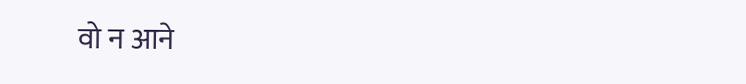वो न आने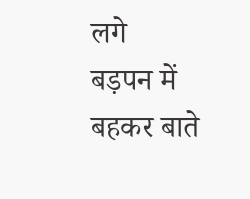लगे
बड़पन में बहकर बाते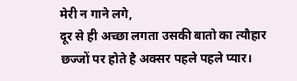मेरी न गाने लगे,
दूर से ही अच्छा लगता उसकी बातो का त्यौहार
छज्जों पर होते है अक्सर पहले पहले प्यार।